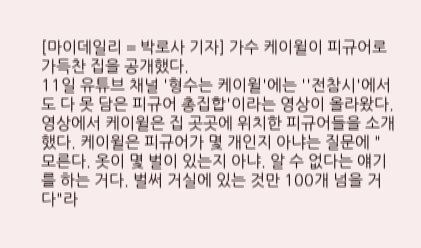[마이데일리 = 박로사 기자] 가수 케이윌이 피규어로 가득찬 집을 공개했다.
11일 유튜브 채널 '형수는 케이윌'에는 ''전참시'에서도 다 못 담은 피규어 총집합'이라는 영상이 올라왔다.
영상에서 케이윌은 집 곳곳에 위치한 피규어들을 소개했다. 케이윌은 피규어가 몇 개인지 아냐는 질문에 "모른다. 옷이 몇 벌이 있는지 아냐. 알 수 없다는 얘기를 하는 거다. 벌써 거실에 있는 것만 100개 넘을 거다"라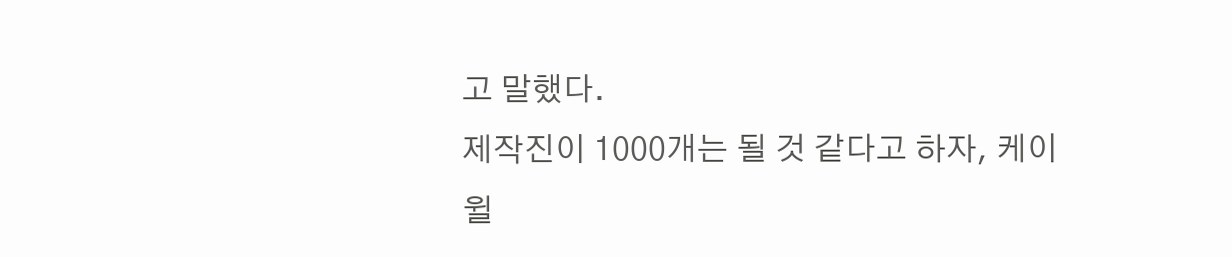고 말했다.
제작진이 1000개는 될 것 같다고 하자, 케이윌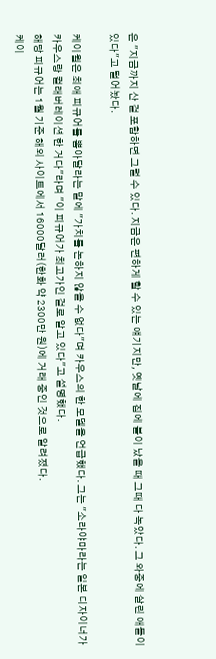은 "지금까지 산 걸 포함하면 그럴 수 있다. 지금은 편하게 할 수 있는 얘기지만, 옛날에 집에 불이 났을 때 그때 다 녹았다. 그 와중에 살린 애들이 있다"고 털어놨다.

케이윌은 최애 피규어를 뽑아달라는 말에 "가치를 논하지 않을 수 없다"며 카우스의 한 모델을 언급했다. 그는 "소라야마라는 일본 디자이너가 카우스랑 컬래버레이션 한 거다"라며 "이 피규어가 최고가인 걸로 알고 있다"고 설명했다.
해당 피규어는 1월 기준 해외 사이트에서 16000달러(한화 약 2300만 원)에 거래 중인 것으로 알려졌다.
케이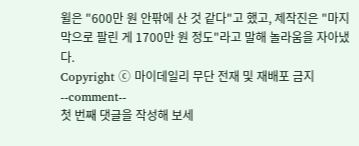윌은 "600만 원 안팎에 산 것 같다"고 했고, 제작진은 "마지막으로 팔린 게 1700만 원 정도"라고 말해 놀라움을 자아냈다.
Copyright ⓒ 마이데일리 무단 전재 및 재배포 금지
--comment--
첫 번째 댓글을 작성해 보세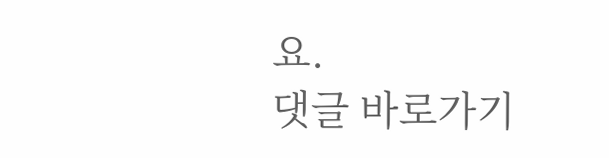요.
댓글 바로가기